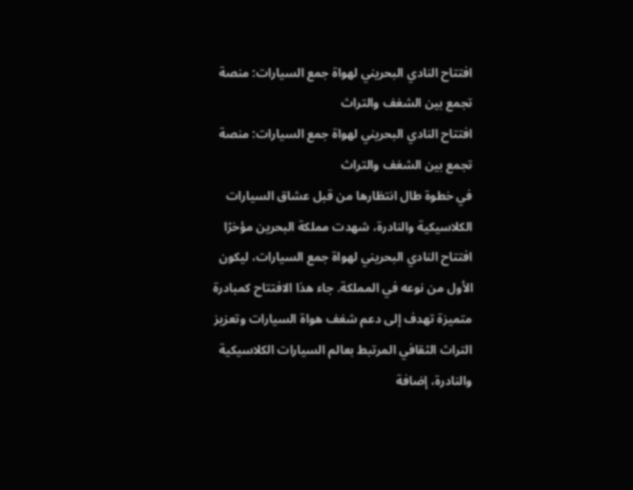افتتاح النادي البحريني لهواة جمع السيارات: منصة تجمع بين الشغف والتراث
افتتاح النادي البحريني لهواة جمع السيارات: منصة تجمع بين الشغف والتراث
في خطوة طال انتظارها من قبل عشاق السيارات الكلاسيكية والنادرة، شهدت مملكة البحرين مؤخرًا افتتاح النادي البحريني لهواة جمع السيارات، ليكون الأول من نوعه في المملكة. جاء هذا الافتتاح كمبادرة متميزة تهدف إلى دعم شغف هواة السيارات وتعزيز التراث الثقافي المرتبط بعالم السيارات الكلاسيكية والنادرة، إضافة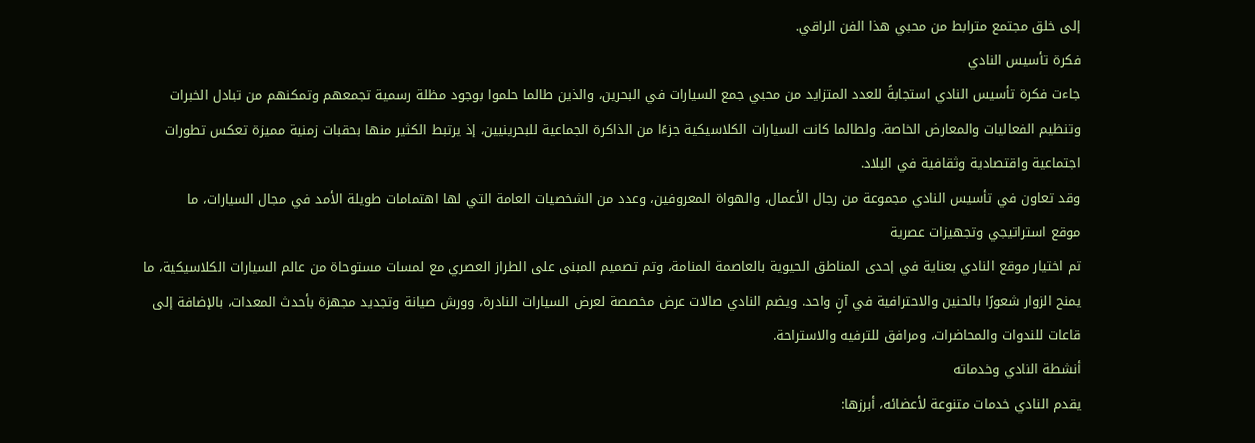إلى خلق مجتمع مترابط من محبي هذا الفن الراقي.
فكرة تأسيس النادي
جاءت فكرة تأسيس النادي استجابةً للعدد المتزايد من محبي جمع السيارات في البحرين، والذين طالما حلموا بوجود مظلة رسمية تجمعهم وتمكنهم من تبادل الخبرات وتنظيم الفعاليات والمعارض الخاصة. ولطالما كانت السيارات الكلاسيكية جزءًا من الذاكرة الجماعية للبحرينيين، إذ يرتبط الكثير منها بحقبات زمنية مميزة تعكس تطورات اجتماعية واقتصادية وثقافية في البلاد.
وقد تعاون في تأسيس النادي مجموعة من رجال الأعمال، والهواة المعروفين، وعدد من الشخصيات العامة التي لها اهتمامات طويلة الأمد في مجال السيارات، ما
موقع استراتيجي وتجهيزات عصرية
تم اختيار موقع النادي بعناية في إحدى المناطق الحيوية بالعاصمة المنامة، وتم تصميم المبنى على الطراز العصري مع لمسات مستوحاة من عالم السيارات الكلاسيكية، ما يمنح الزوار شعورًا بالحنين والاحترافية في آنٍ واحد. ويضم النادي صالات عرض مخصصة لعرض السيارات النادرة، وورش صيانة وتجديد مجهزة بأحدث المعدات، بالإضافة إلى قاعات للندوات والمحاضرات، ومرافق للترفيه والاستراحة.
أنشطة النادي وخدماته
يقدم النادي خدمات متنوعة لأعضائه، أبرزها: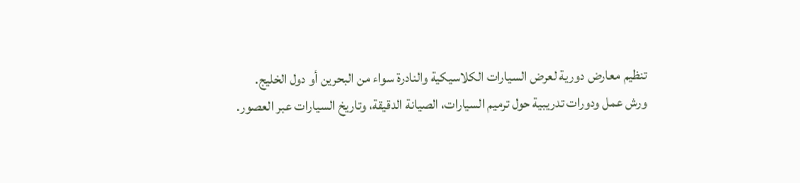تنظيم معارض دورية لعرض السيارات الكلاسيكية والنادرة سواء من البحرين أو دول الخليج.
ورش عمل ودورات تدريبية حول ترميم السيارات، الصيانة الدقيقة، وتاريخ السيارات عبر العصور.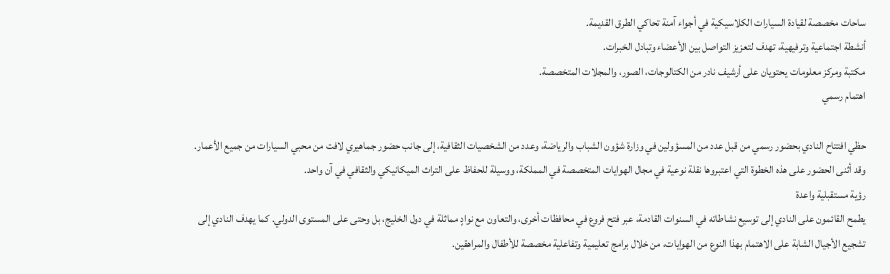ساحات مخصصة لقيادة السيارات الكلاسيكية في أجواء آمنة تحاكي الطرق القديمة.
أنشطة اجتماعية وترفيهية، تهدف لتعزيز التواصل بين الأعضاء وتبادل الخبرات.
مكتبة ومركز معلومات يحتويان على أرشيف نادر من الكتالوجات، الصور، والمجلات المتخصصة.
اهتمام رسمي

حظي افتتاح النادي بحضور رسمي من قبل عدد من المسؤولين في وزارة شؤون الشباب والرياضة، وعدد من الشخصيات الثقافية، إلى جانب حضور جماهيري لافت من محبي السيارات من جميع الأعمار. وقد أثنى الحضور على هذه الخطوة التي اعتبروها نقلة نوعية في مجال الهوايات المتخصصة في المملكة، ووسيلة للحفاظ على التراث الميكانيكي والثقافي في آن واحد.
رؤية مستقبلية واعدة
يطمح القائمون على النادي إلى توسيع نشاطاته في السنوات القادمة، عبر فتح فروع في محافظات أخرى، والتعاون مع نوادٍ مماثلة في دول الخليج، بل وحتى على المستوى الدولي. كما يهدف النادي إلى تشجيع الأجيال الشابة على الاهتمام بهذا النوع من الهوايات، من خلال برامج تعليمية وتفاعلية مخصصة للأطفال والمراهقين.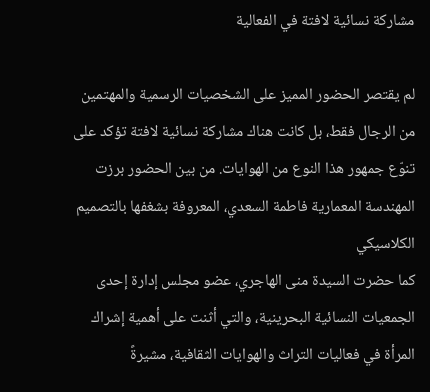مشاركة نسائية لافتة في الفعالية

لم يقتصر الحضور المميز على الشخصيات الرسمية والمهتمين من الرجال فقط، بل كانت هناك مشاركة نسائية لافتة تؤكد على تنوّع جمهور هذا النوع من الهوايات. من بين الحضور برزت المهندسة المعمارية فاطمة السعدي، المعروفة بشغفها بالتصميم الكلاسيكي
كما حضرت السيدة منى الهاجري، عضو مجلس إدارة إحدى الجمعيات النسائية البحرينية، والتي أثنت على أهمية إشراك المرأة في فعاليات التراث والهوايات الثقافية، مشيرةً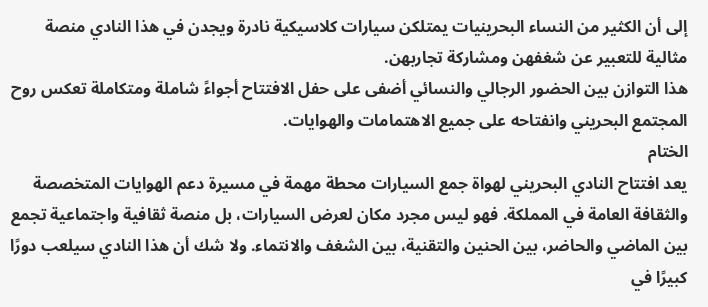إلى أن الكثير من النساء البحرينيات يمتلكن سيارات كلاسيكية نادرة ويجدن في هذا النادي منصة مثالية للتعبير عن شغفهن ومشاركة تجاربهن.
هذا التوازن بين الحضور الرجالي والنسائي أضفى على حفل الافتتاح أجواءً شاملة ومتكاملة تعكس روح المجتمع البحريني وانفتاحه على جميع الاهتمامات والهوايات.
الختام
يعد افتتاح النادي البحريني لهواة جمع السيارات محطة مهمة في مسيرة دعم الهوايات المتخصصة والثقافة العامة في المملكة. فهو ليس مجرد مكان لعرض السيارات، بل منصة ثقافية واجتماعية تجمع بين الماضي والحاضر، بين الحنين والتقنية، بين الشغف والانتماء. ولا شك أن هذا النادي سيلعب دورًا كبيرًا في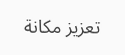تعزيز مكانة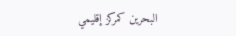البحرين كمركز إقليمي